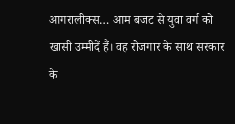आगरालीक्स… आम बजट से युवा वर्ग को खासी उम्मीदें हैं। वह रोजगार के साथ सरकार के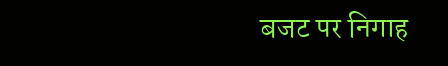बजट पर निगाह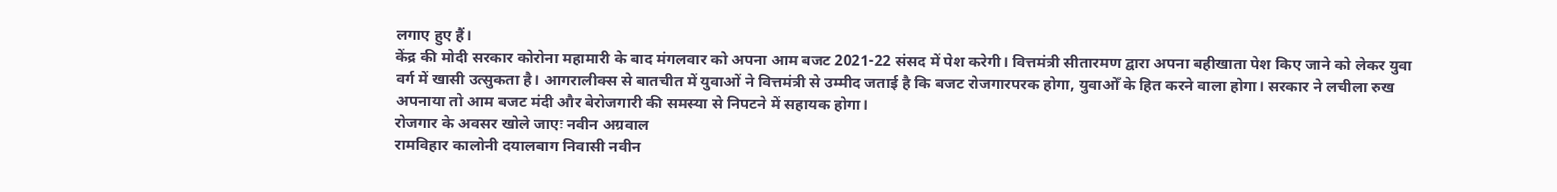लगाए हुए हैं।
केंद्र की मोदी सरकार कोरोना महामारी के बाद मंगलवार को अपना आम बजट 2021-22 संसद में पेश करेगी। वित्तमंत्री सीतारमण द्वारा अपना बहीखाता पेश किए जाने को लेकर युवा वर्ग में खासी उत्सुकता है। आगरालीक्स से बातचीत में युवाओं ने वित्तमंत्री से उम्मीद जताई है कि बजट रोजगारपरक होगा, युवाओँ के हित करने वाला होगा। सरकार ने लचीला रुख अपनाया तो आम बजट मंदी और बेरोजगारी की समस्या से निपटने में सहायक होगा।
रोजगार के अवसर खोले जाएः नवीन अग्रवाल
रामविहार कालोनी दयालबाग निवासी नवीन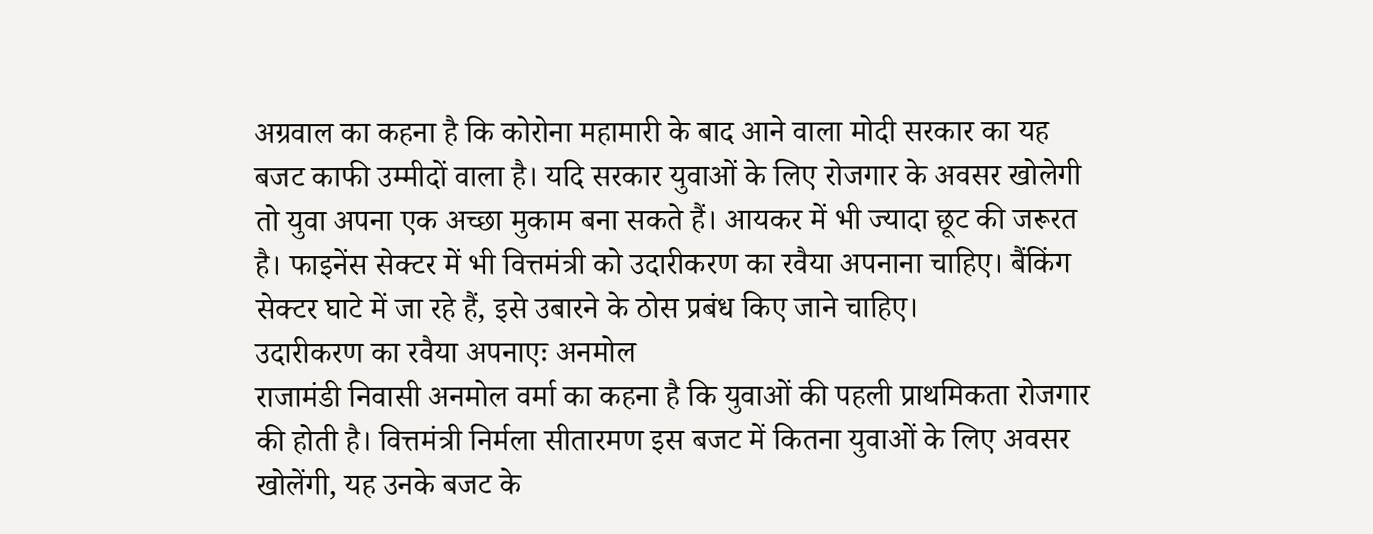अग्रवाल का कहना है कि कोरोना महामारी के बाद आने वाला मोदी सरकार का यह बजट काफी उम्मीदों वाला है। यदि सरकार युवाओं के लिए रोजगार के अवसर खोलेगी तो युवा अपना एक अच्छा मुकाम बना सकते हैं। आयकर में भी ज्यादा छूट की जरूरत है। फाइनेंस सेक्टर में भी वित्तमंत्री को उदारीकरण का रवैया अपनाना चाहिए। बैंकिंग सेक्टर घाटे में जा रहे हैं, इसे उबारने के ठोस प्रबंध किए जाने चाहिए।
उदारीकरण का रवैया अपनाएः अनमोल
राजामंडी निवासी अनमोल वर्मा का कहना है कि युवाओं की पहली प्राथमिकता रोजगार की होती है। वित्तमंत्री निर्मला सीतारमण इस बजट में कितना युवाओं के लिए अवसर खोलेंगी, यह उनके बजट के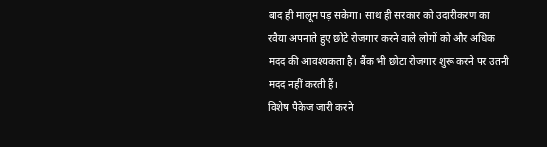बाद ही मालूम पड़ सकेगा। साथ ही सरकार को उदारीकरण का रवैया अपनाते हुए छोटे रोजगार करने वाले लोगों को और अधिक मदद की आवश्यकता है। बैंक भी छोटा रोजगार शुरू करने पर उतनी मदद नहीं करती हैं।
विशेष पैकेज जारी करने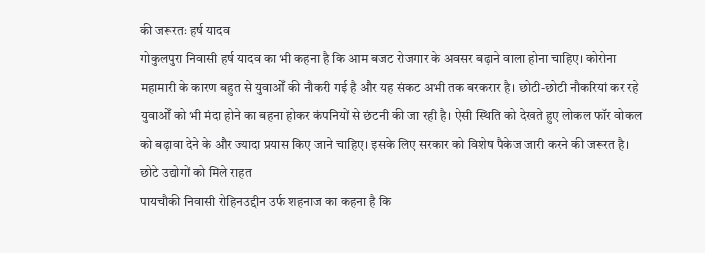की जरूरतः हर्ष यादव
गोकुलपुरा निवासी हर्ष यादव का भी कहना है कि आम बजट रोजगार के अवसर बढ़ाने वाला होना चाहिए। कोरोना महामारी के कारण बहुत से युवाओँ की नौकरी गई है और यह संकट अभी तक बरकरार है। छोटी-छोटी नौकरियां कर रहे युवाओँ को भी मंदा होने का बहना होकर कंपनियों से छंटनी की जा रही है। ऐसी स्थिति को देखते हुए लोकल फॉर वोकल को बढ़ावा देने के और ज्यादा प्रयास किए जाने चाहिए। इसके लिए सरकार को विशेष पैकेज जारी करने की जरूरत है।
छोटे उद्योगों को मिले राहत
पायचौकी निवासी रोहिनउद्दीन उर्फ शहनाज का कहना है कि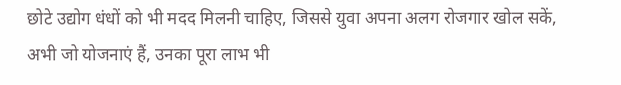छोटे उद्योग धंधों को भी मदद मिलनी चाहिए, जिससे युवा अपना अलग रोजगार खोल सकें, अभी जो योजनाएं हैं, उनका पूरा लाभ भी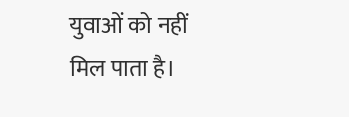युवाओं को नहीं मिल पाता है।